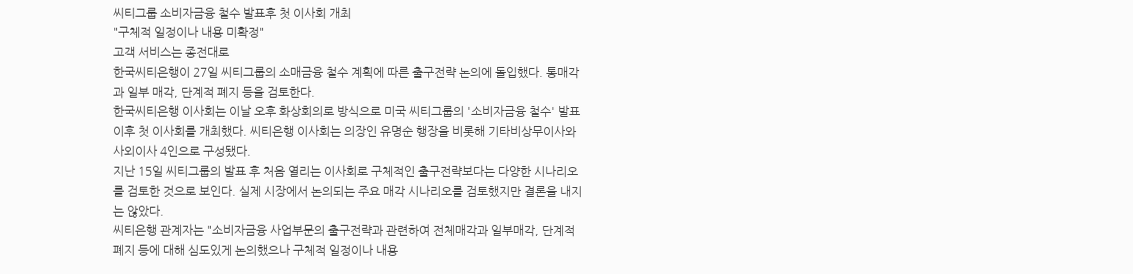씨티그룹 소비자금융 철수 발표후 첫 이사회 개최
"구체적 일정이나 내용 미확정"
고객 서비스는 종전대로
한국씨티은행이 27일 씨티그룹의 소매금융 철수 계획에 따른 출구전략 논의에 돌입했다. 통매각과 일부 매각, 단계적 폐지 등을 검토한다.
한국씨티은행 이사회는 이날 오후 화상회의로 방식으로 미국 씨티그룹의 '소비자금융 철수' 발표 이후 첫 이사회를 개최했다. 씨티은행 이사회는 의장인 유명순 행장을 비롯해 기타비상무이사와 사외이사 4인으로 구성됐다.
지난 15일 씨티그룹의 발표 후 처음 열리는 이사회로 구체적인 출구전략보다는 다양한 시나리오를 검토한 것으로 보인다. 실제 시장에서 논의되는 주요 매각 시나리오를 검토했지만 결론을 내지는 않았다.
씨티은행 관계자는 "소비자금융 사업부문의 출구전략과 관련하여 전체매각과 일부매각, 단계적 폐지 등에 대해 심도있게 논의했으나 구체적 일정이나 내용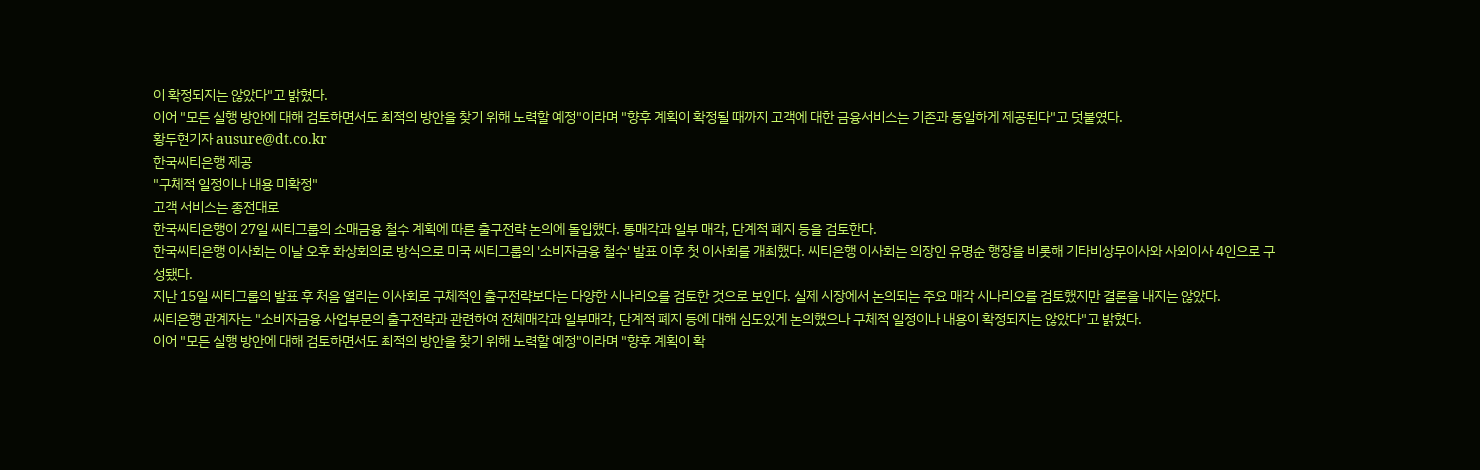이 확정되지는 않았다"고 밝혔다.
이어 "모든 실행 방안에 대해 검토하면서도 최적의 방안을 찾기 위해 노력할 예정"이라며 "향후 계획이 확정될 때까지 고객에 대한 금융서비스는 기존과 동일하게 제공된다"고 덧붙였다.
황두현기자 ausure@dt.co.kr
한국씨티은행 제공
"구체적 일정이나 내용 미확정"
고객 서비스는 종전대로
한국씨티은행이 27일 씨티그룹의 소매금융 철수 계획에 따른 출구전략 논의에 돌입했다. 통매각과 일부 매각, 단계적 폐지 등을 검토한다.
한국씨티은행 이사회는 이날 오후 화상회의로 방식으로 미국 씨티그룹의 '소비자금융 철수' 발표 이후 첫 이사회를 개최했다. 씨티은행 이사회는 의장인 유명순 행장을 비롯해 기타비상무이사와 사외이사 4인으로 구성됐다.
지난 15일 씨티그룹의 발표 후 처음 열리는 이사회로 구체적인 출구전략보다는 다양한 시나리오를 검토한 것으로 보인다. 실제 시장에서 논의되는 주요 매각 시나리오를 검토했지만 결론을 내지는 않았다.
씨티은행 관계자는 "소비자금융 사업부문의 출구전략과 관련하여 전체매각과 일부매각, 단계적 폐지 등에 대해 심도있게 논의했으나 구체적 일정이나 내용이 확정되지는 않았다"고 밝혔다.
이어 "모든 실행 방안에 대해 검토하면서도 최적의 방안을 찾기 위해 노력할 예정"이라며 "향후 계획이 확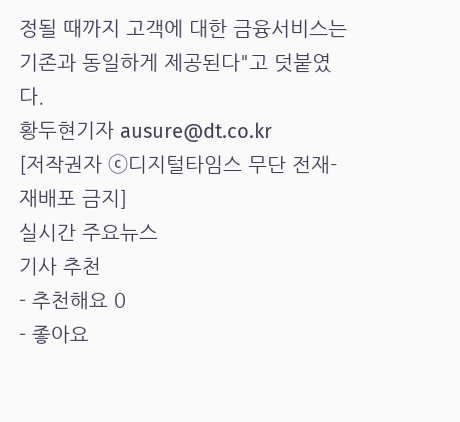정될 때까지 고객에 대한 금융서비스는 기존과 동일하게 제공된다"고 덧붙였다.
황두현기자 ausure@dt.co.kr
[저작권자 ⓒ디지털타임스 무단 전재-재배포 금지]
실시간 주요뉴스
기사 추천
- 추천해요 0
- 좋아요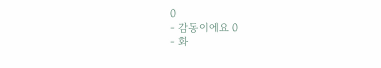0
- 감동이에요 0
- 화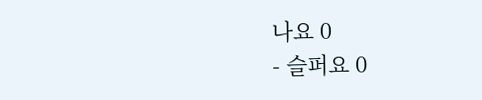나요 0
- 슬퍼요 0